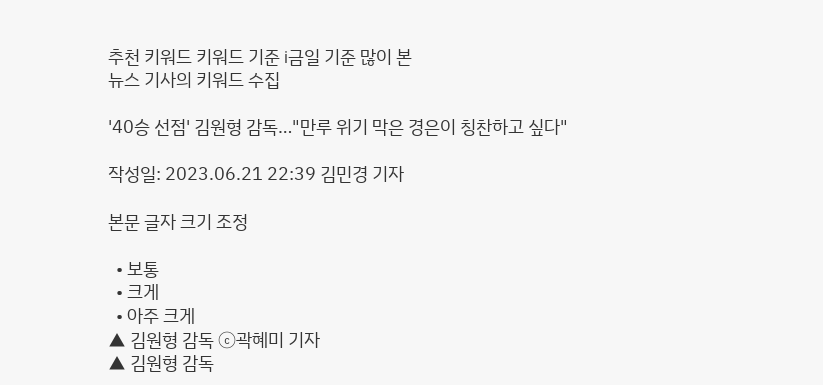추천 키워드 키워드 기준 i금일 기준 많이 본
뉴스 기사의 키워드 수집

'40승 선점' 김원형 감독…"만루 위기 막은 경은이 칭찬하고 싶다"

작성일: 2023.06.21 22:39 김민경 기자

본문 글자 크기 조정

  • 보통
  • 크게
  • 아주 크게
▲ 김원형 감독 ⓒ곽혜미 기자
▲ 김원형 감독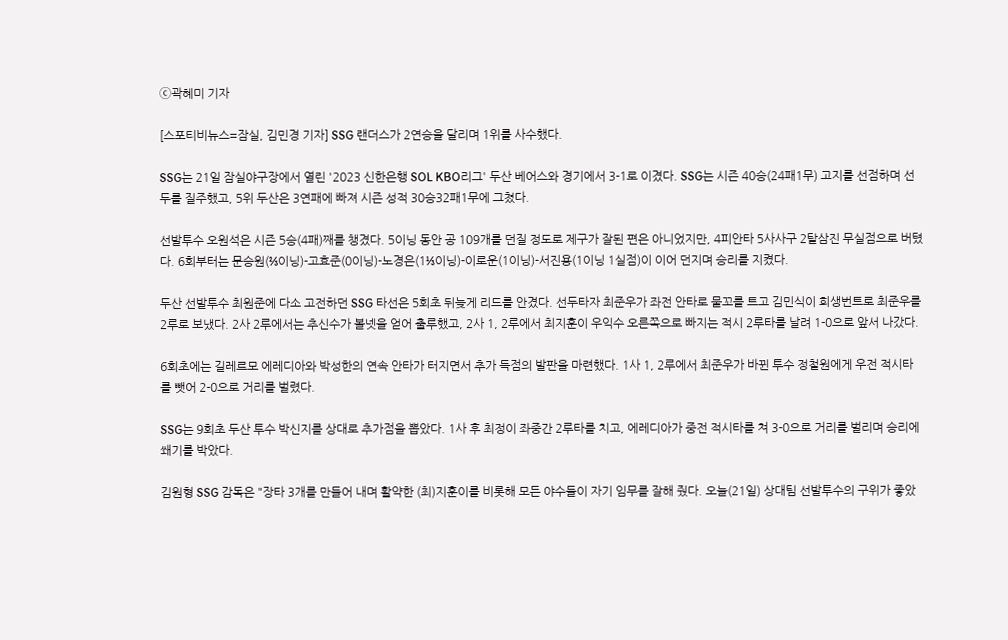ⓒ곽혜미 기자

[스포티비뉴스=잠실, 김민경 기자] SSG 랜더스가 2연승을 달리며 1위를 사수했다.

SSG는 21일 잠실야구장에서 열린 '2023 신한은행 SOL KBO리그' 두산 베어스와 경기에서 3-1로 이겼다. SSG는 시즌 40승(24패1무) 고지를 선점하며 선두를 질주했고, 5위 두산은 3연패에 빠져 시즌 성적 30승32패1무에 그쳤다.

선발투수 오원석은 시즌 5승(4패)째를 챙겼다. 5이닝 동안 공 109개를 던질 정도로 제구가 잘된 편은 아니었지만, 4피안타 5사사구 2탈삼진 무실점으로 버텼다. 6회부터는 문승원(⅔이닝)-고효준(0이닝)-노경은(1⅓이닝)-이로운(1이닝)-서진용(1이닝 1실점)이 이어 던지며 승리를 지켰다.

두산 선발투수 최원준에 다소 고전하던 SSG 타선은 5회초 뒤늦게 리드를 안겼다. 선두타자 최준우가 좌전 안타로 물꼬를 트고 김민식이 희생번트로 최준우를 2루로 보냈다. 2사 2루에서는 추신수가 볼넷을 얻어 출루했고, 2사 1, 2루에서 최지훈이 우익수 오른쪽으로 빠지는 적시 2루타를 날려 1-0으로 앞서 나갔다.

6회초에는 길레르모 에레디아와 박성한의 연속 안타가 터지면서 추가 득점의 발판을 마련했다. 1사 1, 2루에서 최준우가 바뀐 투수 정철원에게 우전 적시타를 뺏어 2-0으로 거리를 벌렸다.

SSG는 9회초 두산 투수 박신지를 상대로 추가점을 뽑았다. 1사 후 최정이 좌중간 2루타를 치고, 에레디아가 중전 적시타를 쳐 3-0으로 거리를 벌리며 승리에 쐐기를 박았다.

김원형 SSG 감독은 "장타 3개를 만들어 내며 활약한 (최)지훈이를 비롯해 모든 야수들이 자기 임무를 잘해 줬다. 오늘(21일) 상대팀 선발투수의 구위가 좋았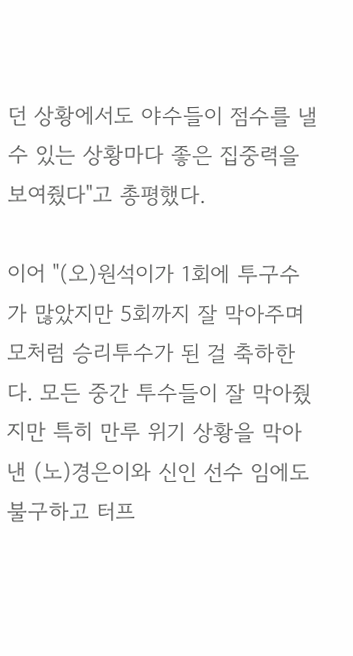던 상황에서도 야수들이 점수를 낼 수 있는 상황마다 좋은 집중력을 보여줬다"고 총평했다.

이어 "(오)원석이가 1회에 투구수가 많았지만 5회까지 잘 막아주며 모처럼 승리투수가 된 걸 축하한다. 모든 중간 투수들이 잘 막아줬지만 특히 만루 위기 상황을 막아낸 (노)경은이와 신인 선수 임에도 불구하고 터프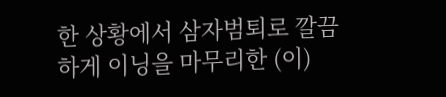한 상황에서 삼자범퇴로 깔끔하게 이닝을 마무리한 (이)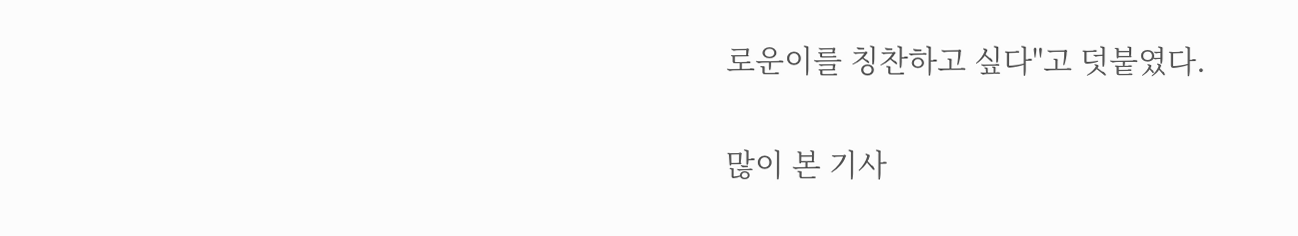로운이를 칭찬하고 싶다"고 덧붙였다.

많이 본 기사